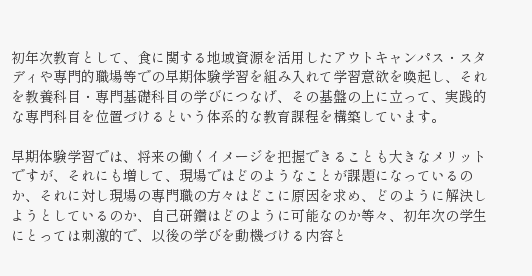初年次教育として、食に関する地域資源を活用したアウトキャンパス・スタディや専門的職場等での早期体験学習を組み入れて学習意欲を喚起し、それを教養科目・専門基礎科目の学びにつなげ、その基盤の上に立って、実践的な専門科目を位置づけるという体系的な教育課程を構築しています。

早期体験学習では、将来の働くイメージを把握できることも大きなメリットですが、それにも増して、現場ではどのようなことが課題になっているのか、それに対し現場の専門職の方々はどこに原因を求め、どのように解決しようとしているのか、自己研鑽はどのように可能なのか等々、初年次の学生にとっては刺激的で、以後の学びを動機づける内容と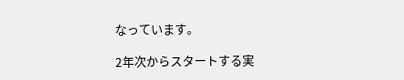なっています。

2年次からスタートする実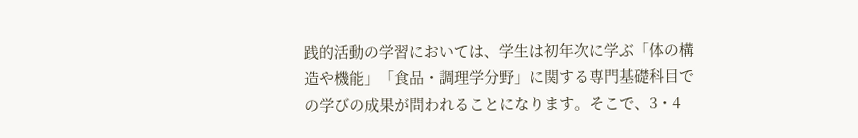践的活動の学習においては、学生は初年次に学ぶ「体の構造や機能」「食品・調理学分野」に関する専門基礎科目での学びの成果が問われることになります。そこで、3・4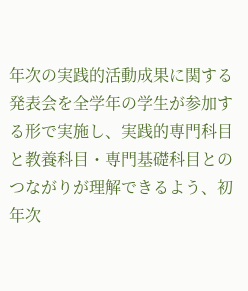年次の実践的活動成果に関する発表会を全学年の学生が参加する形で実施し、実践的専門科目と教養科目・専門基礎科目とのつながりが理解できるよう、初年次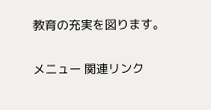教育の充実を図ります。

メニュー 関連リンク